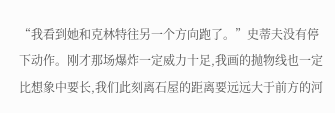“我看到她和克林特往另一个方向跑了。”史蒂夫没有停下动作。刚才那场爆炸一定威力十足,我画的抛物线也一定比想象中要长,我们此刻离石屋的距离要远远大于前方的河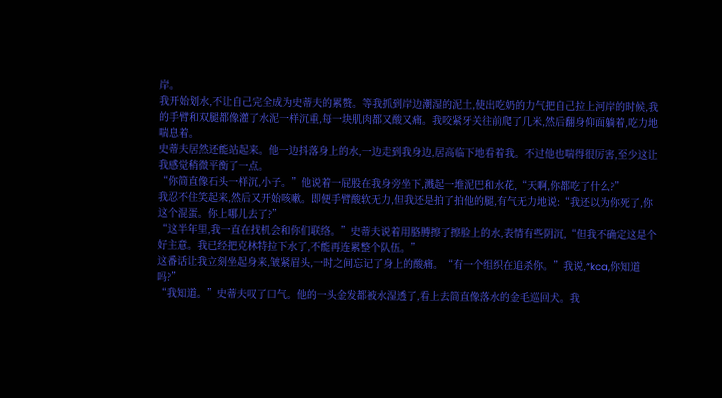岸。
我开始划水,不让自己完全成为史蒂夫的累赘。等我抓到岸边潮湿的泥土,使出吃奶的力气把自己拉上河岸的时候,我的手臂和双腿都像灌了水泥一样沉重,每一块肌肉都又酸又痛。我咬紧牙关往前爬了几米,然后翻身仰面躺着,吃力地喘息着。
史蒂夫居然还能站起来。他一边抖落身上的水,一边走到我身边,居高临下地看着我。不过他也喘得很厉害,至少这让我感觉稍微平衡了一点。
“你简直像石头一样沉,小子。”他说着一屁股在我身旁坐下,溅起一堆泥巴和水花,“天啊,你都吃了什么?”
我忍不住笑起来,然后又开始咳嗽。即便手臂酸软无力,但我还是拍了拍他的腿,有气无力地说:“我还以为你死了,你这个混蛋。你上哪儿去了?”
“这半年里,我一直在找机会和你们联络。”史蒂夫说着用胳膊擦了擦脸上的水,表情有些阴沉,“但我不确定这是个好主意。我已经把克林特拉下水了,不能再连累整个队伍。”
这番话让我立刻坐起身来,皱紧眉头,一时之间忘记了身上的酸痛。“有一个组织在追杀你。”我说,“kca,你知道吗?”
“我知道。”史蒂夫叹了口气。他的一头金发都被水湿透了,看上去简直像落水的金毛巡回犬。我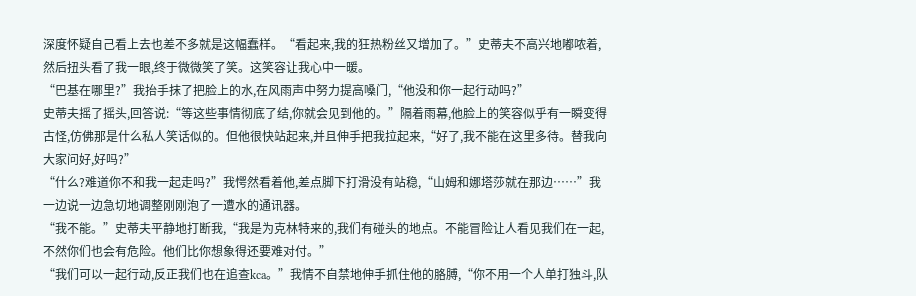深度怀疑自己看上去也差不多就是这幅蠢样。“看起来,我的狂热粉丝又增加了。”史蒂夫不高兴地嘟哝着,然后扭头看了我一眼,终于微微笑了笑。这笑容让我心中一暖。
“巴基在哪里?”我抬手抹了把脸上的水,在风雨声中努力提高嗓门,“他没和你一起行动吗?”
史蒂夫摇了摇头,回答说:“等这些事情彻底了结,你就会见到他的。”隔着雨幕,他脸上的笑容似乎有一瞬变得古怪,仿佛那是什么私人笑话似的。但他很快站起来,并且伸手把我拉起来,“好了,我不能在这里多待。替我向大家问好,好吗?”
“什么?难道你不和我一起走吗?”我愕然看着他,差点脚下打滑没有站稳,“山姆和娜塔莎就在那边……”我一边说一边急切地调整刚刚泡了一遭水的通讯器。
“我不能。”史蒂夫平静地打断我,“我是为克林特来的,我们有碰头的地点。不能冒险让人看见我们在一起,不然你们也会有危险。他们比你想象得还要难对付。”
“我们可以一起行动,反正我们也在追查kca。”我情不自禁地伸手抓住他的胳膊,“你不用一个人单打独斗,队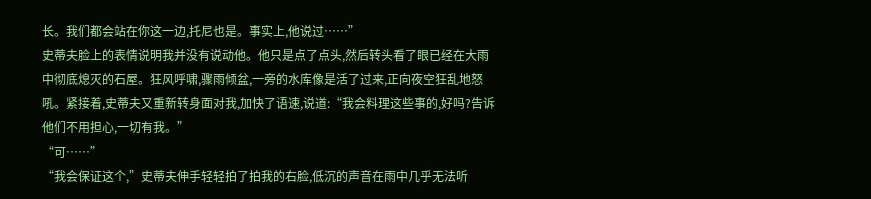长。我们都会站在你这一边,托尼也是。事实上,他说过……”
史蒂夫脸上的表情说明我并没有说动他。他只是点了点头,然后转头看了眼已经在大雨中彻底熄灭的石屋。狂风呼啸,骤雨倾盆,一旁的水库像是活了过来,正向夜空狂乱地怒吼。紧接着,史蒂夫又重新转身面对我,加快了语速,说道:“我会料理这些事的,好吗?告诉他们不用担心,一切有我。”
“可……”
“我会保证这个,”史蒂夫伸手轻轻拍了拍我的右脸,低沉的声音在雨中几乎无法听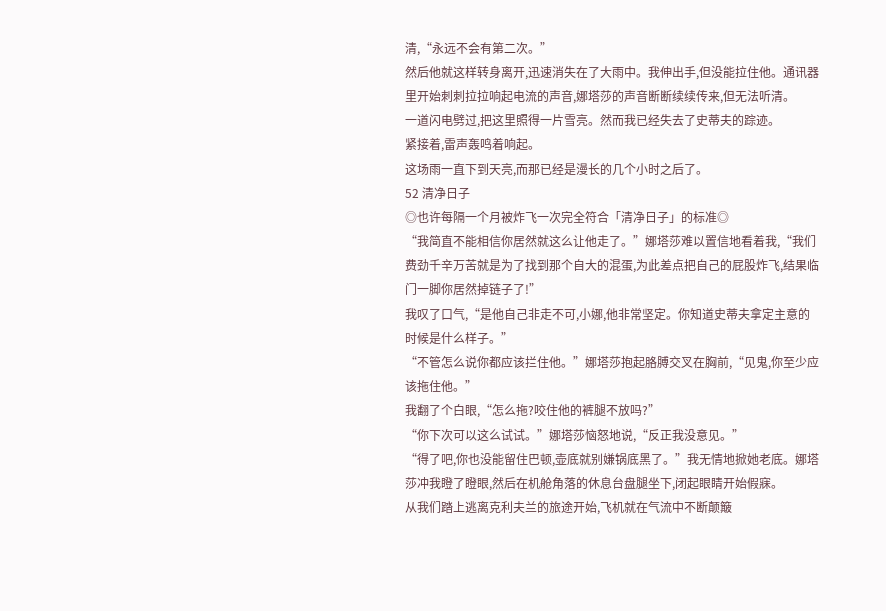清,“永远不会有第二次。”
然后他就这样转身离开,迅速消失在了大雨中。我伸出手,但没能拉住他。通讯器里开始刺刺拉拉响起电流的声音,娜塔莎的声音断断续续传来,但无法听清。
一道闪电劈过,把这里照得一片雪亮。然而我已经失去了史蒂夫的踪迹。
紧接着,雷声轰鸣着响起。
这场雨一直下到天亮,而那已经是漫长的几个小时之后了。
52 清净日子
◎也许每隔一个月被炸飞一次完全符合「清净日子」的标准◎
“我简直不能相信你居然就这么让他走了。”娜塔莎难以置信地看着我,“我们费劲千辛万苦就是为了找到那个自大的混蛋,为此差点把自己的屁股炸飞,结果临门一脚你居然掉链子了!”
我叹了口气,“是他自己非走不可,小娜,他非常坚定。你知道史蒂夫拿定主意的时候是什么样子。”
“不管怎么说你都应该拦住他。”娜塔莎抱起胳膊交叉在胸前,“见鬼,你至少应该拖住他。”
我翻了个白眼,“怎么拖?咬住他的裤腿不放吗?”
“你下次可以这么试试。”娜塔莎恼怒地说,“反正我没意见。”
“得了吧,你也没能留住巴顿,壶底就别嫌锅底黑了。”我无情地掀她老底。娜塔莎冲我瞪了瞪眼,然后在机舱角落的休息台盘腿坐下,闭起眼睛开始假寐。
从我们踏上逃离克利夫兰的旅途开始,飞机就在气流中不断颠簸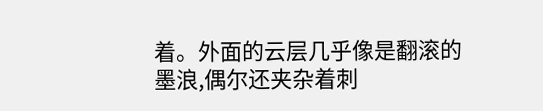着。外面的云层几乎像是翻滚的墨浪,偶尔还夹杂着刺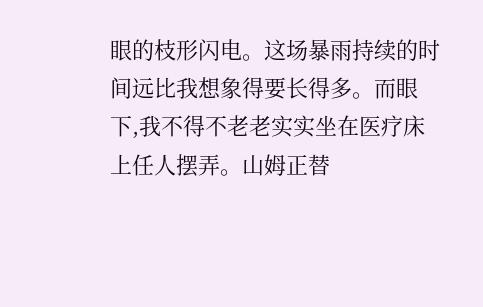眼的枝形闪电。这场暴雨持续的时间远比我想象得要长得多。而眼下,我不得不老老实实坐在医疗床上任人摆弄。山姆正替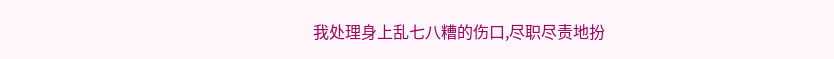我处理身上乱七八糟的伤口,尽职尽责地扮